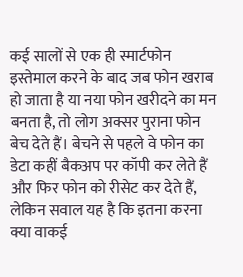कई सालों से एक ही स्मार्टफोन इस्तेमाल करने के बाद जब फोन खराब हो जाता है या नया फोन खरीदने का मन बनता है, तो लोग अक्सर पुराना फोन बेच देते हैं। बेचने से पहले वे फोन का डेटा कहीं बैकअप पर कॉपी कर लेते हैं और फिर फोन को रीसेट कर देते हैं, लेकिन सवाल यह है कि इतना करना क्या वाकई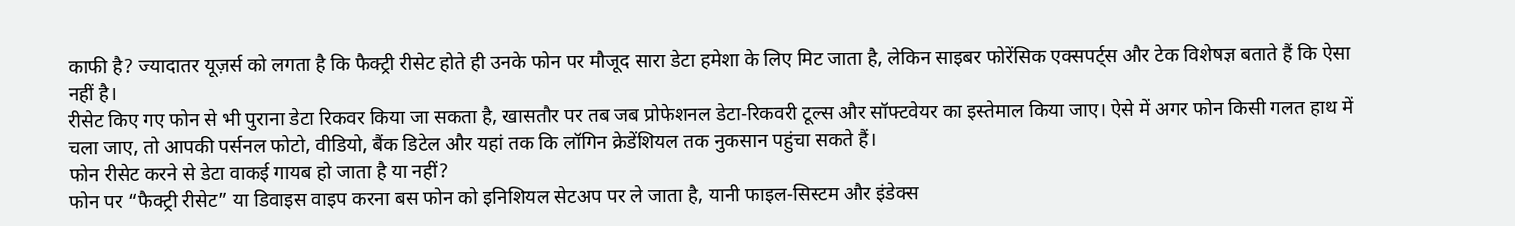काफी है? ज्यादातर यूज़र्स को लगता है कि फैक्ट्री रीसेट होते ही उनके फोन पर मौजूद सारा डेटा हमेशा के लिए मिट जाता है, लेकिन साइबर फोरेंसिक एक्सपर्ट्स और टेक विशेषज्ञ बताते हैं कि ऐसा नहीं है।
रीसेट किए गए फोन से भी पुराना डेटा रिकवर किया जा सकता है, खासतौर पर तब जब प्रोफेशनल डेटा‑रिकवरी टूल्स और सॉफ्टवेयर का इस्तेमाल किया जाए। ऐसे में अगर फोन किसी गलत हाथ में चला जाए, तो आपकी पर्सनल फोटो, वीडियो, बैंक डिटेल और यहां तक कि लॉगिन क्रेडेंशियल तक नुकसान पहुंचा सकते हैं।
फोन रीसेट करने से डेटा वाकई गायब हो जाता है या नहीं?
फोन पर “फैक्ट्री रीसेट” या डिवाइस वाइप करना बस फोन को इनिशियल सेटअप पर ले जाता है, यानी फाइल‑सिस्टम और इंडेक्स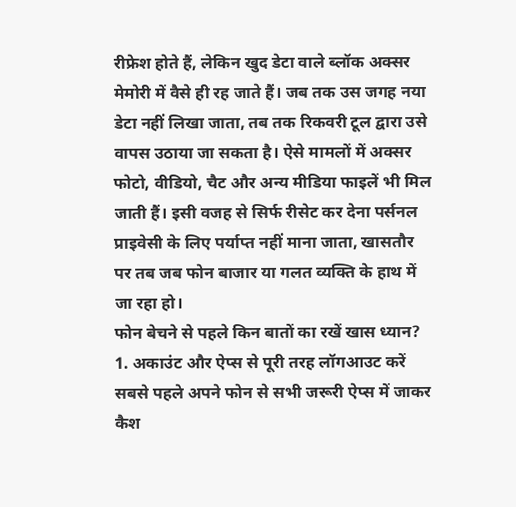रीफ्रेश होते हैं, लेकिन खुद डेटा वाले ब्लॉक अक्सर मेमोरी में वैसे ही रह जाते हैं। जब तक उस जगह नया डेटा नहीं लिखा जाता, तब तक रिकवरी टूल द्वारा उसे वापस उठाया जा सकता है। ऐसे मामलों में अक्सर फोटो, वीडियो, चैट और अन्य मीडिया फाइलें भी मिल जाती हैं। इसी वजह से सिर्फ रीसेट कर देना पर्सनल प्राइवेसी के लिए पर्याप्त नहीं माना जाता, खासतौर पर तब जब फोन बाजार या गलत व्यक्ति के हाथ में जा रहा हो।
फोन बेचने से पहले किन बातों का रखें खास ध्यान?
1. अकाउंट और ऐप्स से पूरी तरह लॉगआउट करें
सबसे पहले अपने फोन से सभी जरूरी ऐप्स में जाकर कैश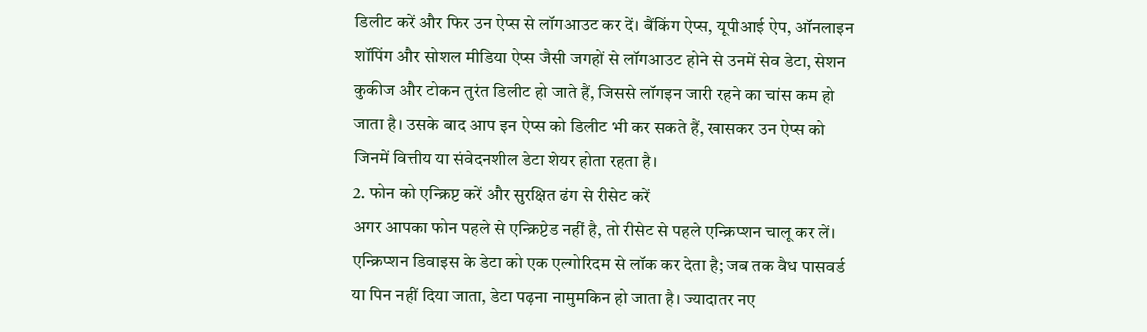डिलीट करें और फिर उन ऐप्स से लॉगआउट कर दें। बैंकिंग ऐप्स, यूपीआई ऐप, ऑनलाइन शॉपिंग और सोशल मीडिया ऐप्स जैसी जगहों से लॉगआउट होने से उनमें सेव डेटा, सेशन कुकीज और टोकन तुरंत डिलीट हो जाते हैं, जिससे लॉगइन जारी रहने का चांस कम हो जाता है। उसके बाद आप इन ऐप्स को डिलीट भी कर सकते हैं, खासकर उन ऐप्स को जिनमें वित्तीय या संवेदनशील डेटा शेयर होता रहता है।
2. फोन को एन्क्रिप्ट करें और सुरक्षित ढंग से रीसेट करें
अगर आपका फोन पहले से एन्क्रिप्टेड नहीं है, तो रीसेट से पहले एन्क्रिप्शन चालू कर लें। एन्क्रिप्शन डिवाइस के डेटा को एक एल्गोरिदम से लॉक कर देता है; जब तक वैध पासवर्ड या पिन नहीं दिया जाता, डेटा पढ़ना नामुमकिन हो जाता है। ज्यादातर नए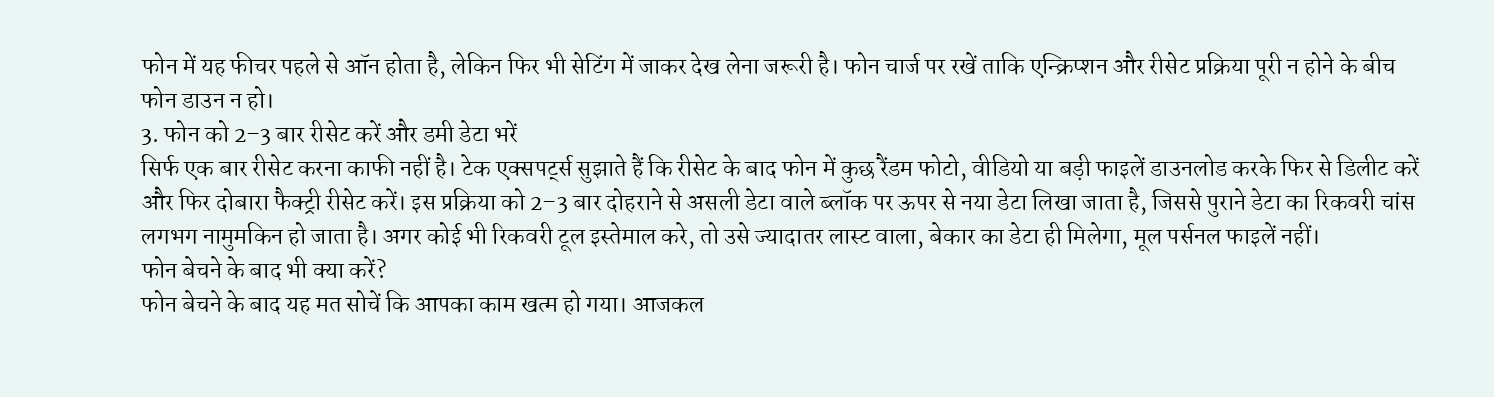फोन में यह फीचर पहले से ऑन होता है, लेकिन फिर भी सेटिंग में जाकर देख लेना जरूरी है। फोन चार्ज पर रखें ताकि एन्क्रिप्शन और रीसेट प्रक्रिया पूरी न होने के बीच फोन डाउन न हो।
3. फोन को 2–3 बार रीसेट करें और डमी डेटा भरें
सिर्फ एक बार रीसेट करना काफी नहीं है। टेक एक्सपर्ट्स सुझाते हैं कि रीसेट के बाद फोन में कुछ रैंडम फोटो, वीडियो या बड़ी फाइलें डाउनलोड करके फिर से डिलीट करें और फिर दोबारा फैक्ट्री रीसेट करें। इस प्रक्रिया को 2–3 बार दोहराने से असली डेटा वाले ब्लॉक पर ऊपर से नया डेटा लिखा जाता है, जिससे पुराने डेटा का रिकवरी चांस लगभग नामुमकिन हो जाता है। अगर कोई भी रिकवरी टूल इस्तेमाल करे, तो उसे ज्यादातर लास्ट वाला, बेकार का डेटा ही मिलेगा, मूल पर्सनल फाइलें नहीं।
फोन बेचने के बाद भी क्या करें?
फोन बेचने के बाद यह मत सोचें कि आपका काम खत्म हो गया। आजकल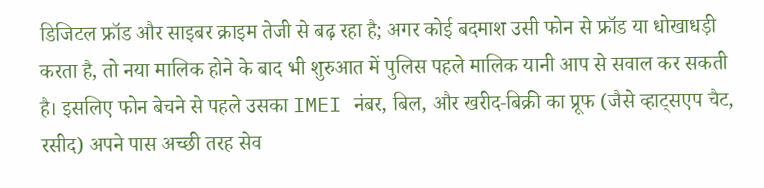डिजिटल फ्रॉड और साइबर क्राइम तेजी से बढ़ रहा है; अगर कोई बदमाश उसी फोन से फ्रॉड या धोखाधड़ी करता है, तो नया मालिक होने के बाद भी शुरुआत में पुलिस पहले मालिक यानी आप से सवाल कर सकती है। इसलिए फोन बेचने से पहले उसका IMEI नंबर, बिल, और खरीद‑बिक्री का प्रूफ (जैसे व्हाट्सएप चैट, रसीद) अपने पास अच्छी तरह सेव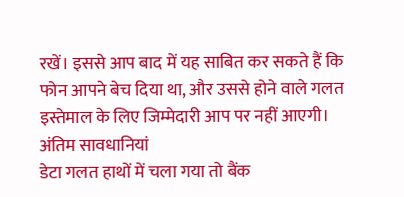रखें। इससे आप बाद में यह साबित कर सकते हैं कि फोन आपने बेच दिया था, और उससे होने वाले गलत इस्तेमाल के लिए जिम्मेदारी आप पर नहीं आएगी।
अंतिम सावधानियां
डेटा गलत हाथों में चला गया तो बैंक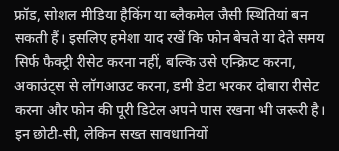फ्रॉड, सोशल मीडिया हैकिंग या ब्लैकमेल जैसी स्थितियां बन सकती हैं। इसलिए हमेशा याद रखें कि फोन बेचते या देते समय सिर्फ फैक्ट्री रीसेट करना नहीं, बल्कि उसे एन्क्रिप्ट करना, अकाउंट्स से लॉगआउट करना, डमी डेटा भरकर दोबारा रीसेट करना और फोन की पूरी डिटेल अपने पास रखना भी जरूरी है। इन छोटी‑सी, लेकिन सख्त सावधानियों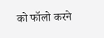को फॉलो करने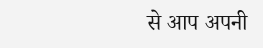से आप अपनी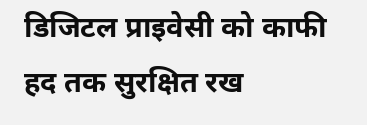डिजिटल प्राइवेसी को काफी हद तक सुरक्षित रख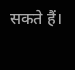सकते हैं।